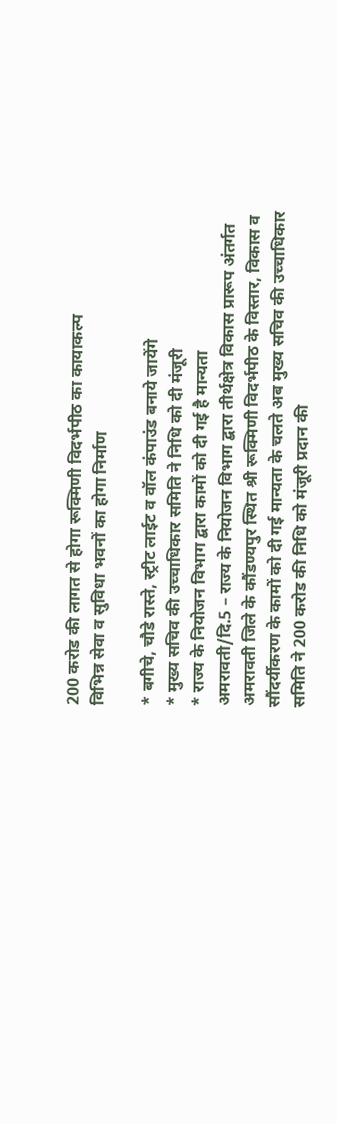200 करोड की लागत से होगा रूक्मिणी विदर्भपीठ का कायाकल्प
विभिन्न सेवा व सुविधा भवनों का होगा निर्माण

* बगीचे, चौडे रास्ते, स्ट्रीट लाईट व वॉल कंपाउंड बनाये जायेंगे
* मुख्य सचिव की उच्चाधिकार समिति ने निधि को दी मंजूरी
* राज्य के नियोजन विभाग द्बारा कामों को दी गई है मान्यता
अमरावती/दि.5 – राज्य के नियोजन विभाग द्बारा तीर्थक्षेत्र विकास प्रारूप अंतर्गत अमरावती जिले के कौंडण्यपुर स्थित श्री रूक्मिणी विदर्भपीठ के विस्तार, विकास व सौंदर्यीकरण के कामों को दी गई मान्यता के चलते अब मुख्य सचिव की उच्चाधिकार समिति ने 200 करोड की निधि को मंजूरी प्रदान की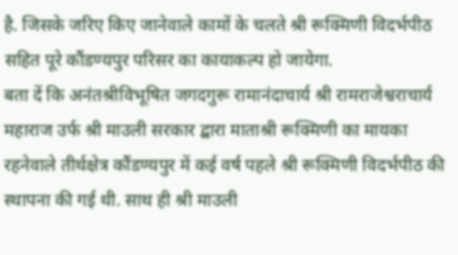है. जिसके जरिए किए जानेवाले कामों के चलते श्री रूक्मिणी विदर्भपीठ सहित पूरे कौंडण्यपुर परिसर का कायाकल्प हो जायेगा.
बता दें कि अनंतश्रीविभूषित जगदगुरू रामानंदाचार्य श्री रामराजेश्वराचार्य महाराज उर्फ श्री माउली सरकार द्बारा माताश्री रूक्मिणी का मायका रहनेवाले तीर्थक्षेत्र कौंडण्यपुर में कई वर्ष पहले श्री रूक्मिणी विदर्भपीठ की स्थापना की गई थी. साथ ही श्री माउली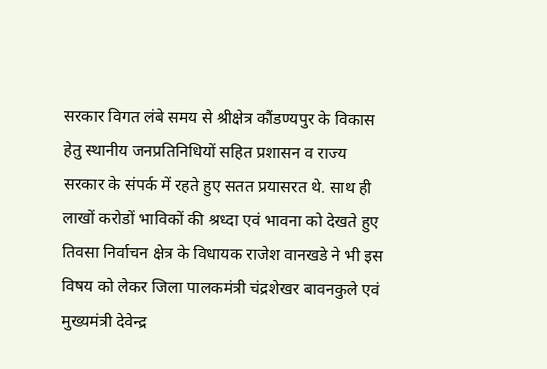सरकार विगत लंबे समय से श्रीक्षेत्र कौंडण्यपुर के विकास हेतु स्थानीय जनप्रतिनिधियों सहित प्रशासन व राज्य सरकार के संपर्क में रहते हुए सतत प्रयासरत थे. साथ ही लाखों करोडों भाविकों की श्रध्दा एवं भावना को देखते हुए तिवसा निर्वाचन क्षेत्र के विधायक राजेश वानखडे ने भी इस विषय को लेकर जिला पालकमंत्री चंद्रशेखर बावनकुले एवं मुख्यमंत्री देवेन्द्र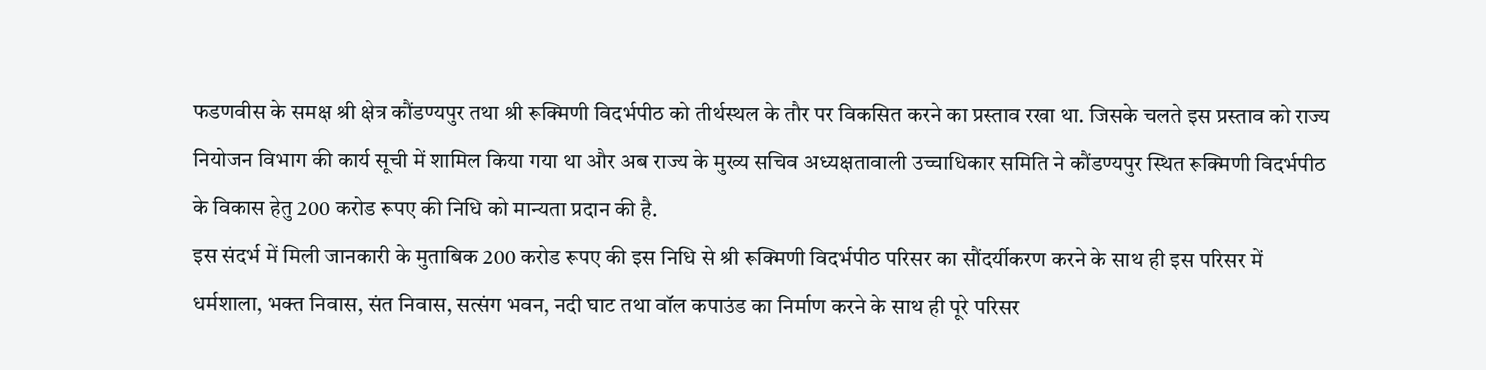फडणवीस के समक्ष श्री क्षेत्र कौंडण्यपुर तथा श्री रूक्मिणी विदर्भपीठ को तीर्थस्थल के तौर पर विकसित करने का प्रस्ताव रखा था. जिसके चलते इस प्रस्ताव को राज्य नियोजन विभाग की कार्य सूची में शामिल किया गया था और अब राज्य के मुख्य सचिव अध्यक्षतावाली उच्चाधिकार समिति ने कौंडण्यपुर स्थित रूक्मिणी विदर्भपीठ के विकास हेतु 200 करोड रूपए की निधि को मान्यता प्रदान की है.
इस संदर्भ में मिली जानकारी के मुताबिक 200 करोड रूपए की इस निधि से श्री रूक्मिणी विदर्भपीठ परिसर का सौंदर्यीकरण करने के साथ ही इस परिसर में धर्मशाला, भक्त निवास, संत निवास, सत्संग भवन, नदी घाट तथा वॉल कपाउंड का निर्माण करने के साथ ही पूरे परिसर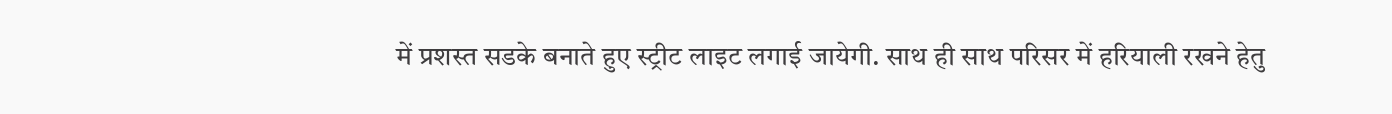में प्रशस्त सडके बनाते हुए स्ट्रीट लाइट लगाई जायेगी. साथ ही साथ परिसर में हरियाली रखने हेतु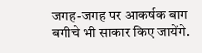जगह-जगह पर आकर्षक बाग बगीचे भी साकार किए जायेंगे.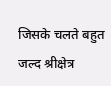जिसके चलते बहुत जल्द श्रीक्षेत्र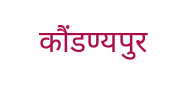कौंडण्यपुर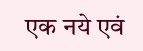एक नये एवं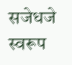सजेधजे स्वरूप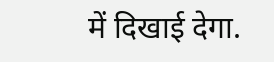में दिखाई देगा.